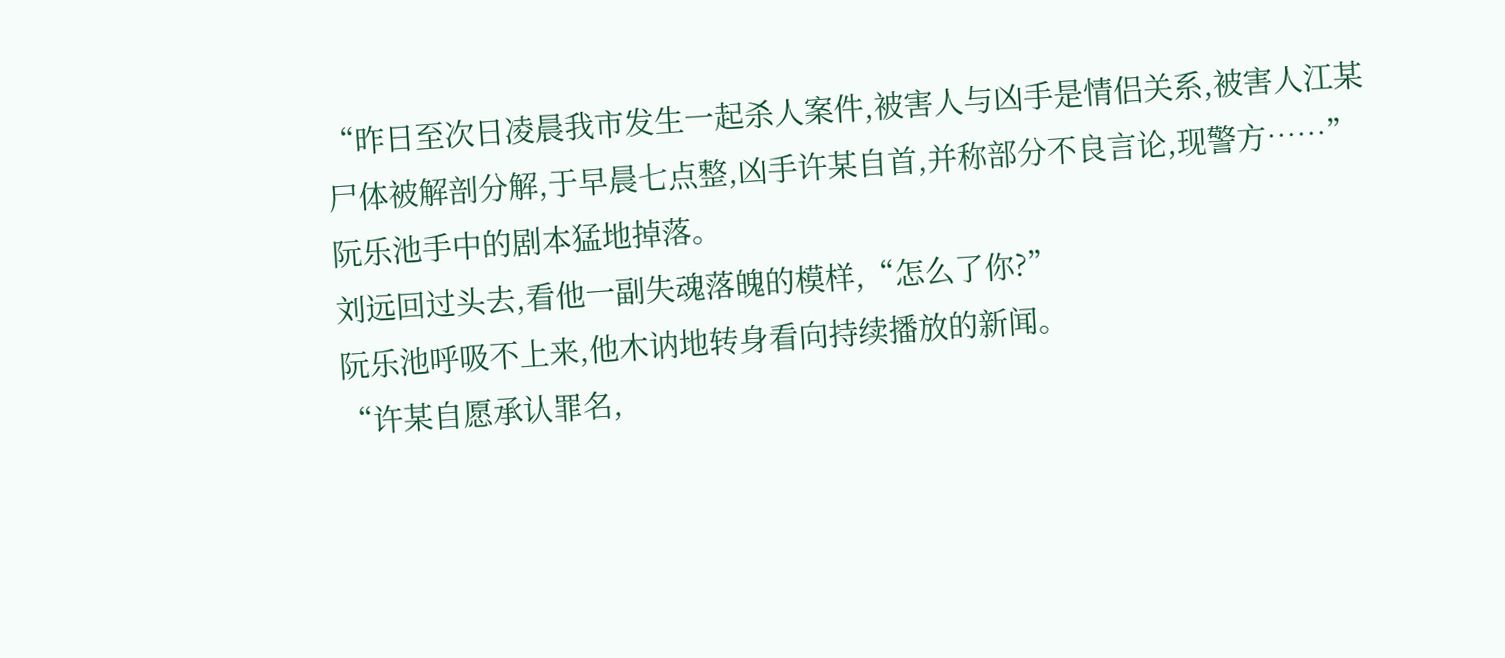“昨日至次日凌晨我市发生一起杀人案件,被害人与凶手是情侣关系,被害人江某尸体被解剖分解,于早晨七点整,凶手许某自首,并称部分不良言论,现警方……”
阮乐池手中的剧本猛地掉落。
刘远回过头去,看他一副失魂落魄的模样,“怎么了你?”
阮乐池呼吸不上来,他木讷地转身看向持续播放的新闻。
“许某自愿承认罪名,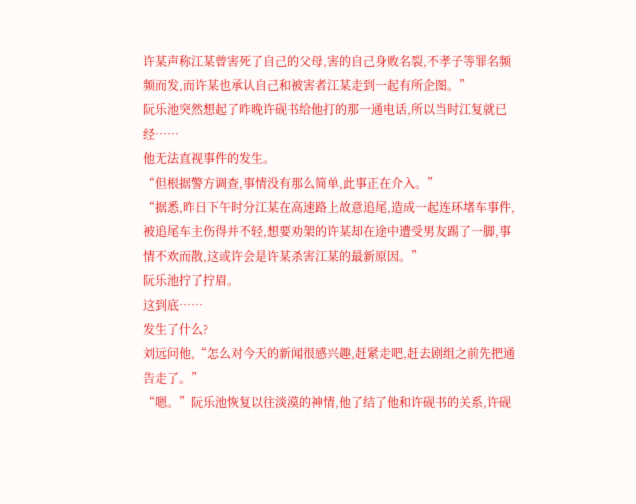许某声称江某曾害死了自己的父母,害的自己身败名裂,不孝子等罪名频频而发,而许某也承认自己和被害者江某走到一起有所企图。”
阮乐池突然想起了昨晚许砚书给他打的那一通电话,所以当时江复就已经……
他无法直视事件的发生。
“但根据警方调查,事情没有那么简单,此事正在介入。”
“据悉,昨日下午时分江某在高速路上故意追尾,造成一起连环堵车事件,被追尾车主伤得并不轻,想要劝架的许某却在途中遭受男友踢了一脚,事情不欢而散,这或许会是许某杀害江某的最新原因。”
阮乐池拧了拧眉。
这到底……
发生了什么?
刘远问他,“怎么对今天的新闻很感兴趣,赶紧走吧,赶去剧组之前先把通告走了。”
“嗯。”阮乐池恢复以往淡漠的神情,他了结了他和许砚书的关系,许砚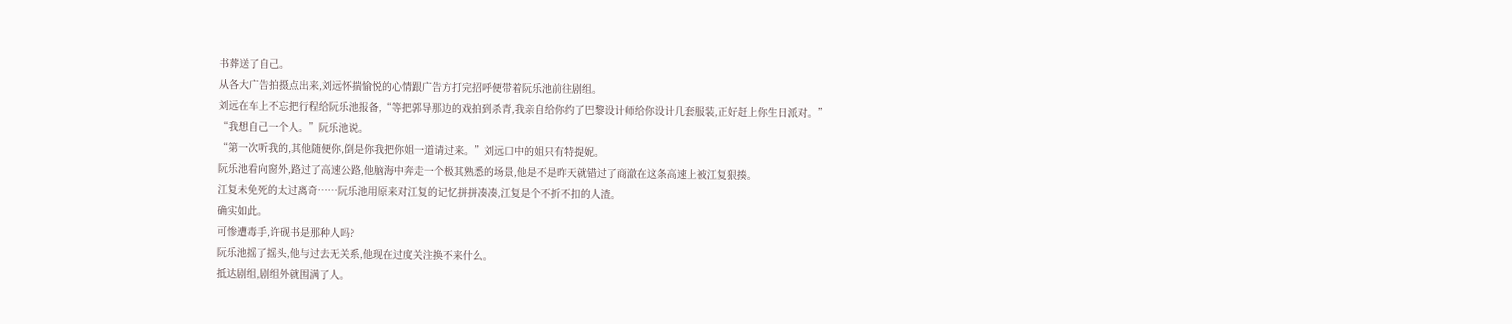书葬送了自己。
从各大广告拍摄点出来,刘远怀揣愉悦的心情跟广告方打完招呼便带着阮乐池前往剧组。
刘远在车上不忘把行程给阮乐池报备,“等把郭导那边的戏拍到杀青,我亲自给你约了巴黎设计师给你设计几套服装,正好赶上你生日派对。”
“我想自己一个人。”阮乐池说。
“第一次听我的,其他随便你,倒是你我把你姐一道请过来。”刘远口中的姐只有特提妮。
阮乐池看向窗外,路过了高速公路,他脑海中奔走一个极其熟悉的场景,他是不是昨天就错过了商澈在这条高速上被江复狠揍。
江复未免死的太过离奇……阮乐池用原来对江复的记忆拼拼凑凑,江复是个不折不扣的人渣。
确实如此。
可惨遭毒手,许砚书是那种人吗?
阮乐池摇了摇头,他与过去无关系,他现在过度关注换不来什么。
抵达剧组,剧组外就围满了人。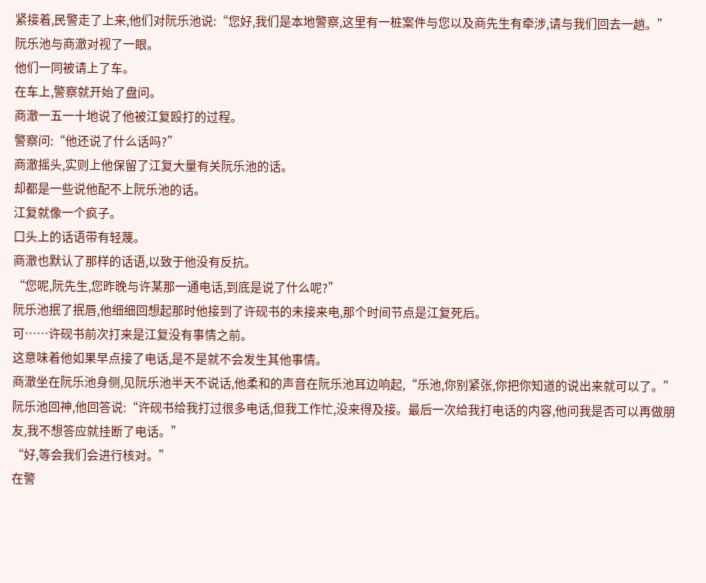紧接着,民警走了上来,他们对阮乐池说:“您好,我们是本地警察,这里有一桩案件与您以及商先生有牵涉,请与我们回去一趟。”
阮乐池与商澈对视了一眼。
他们一同被请上了车。
在车上,警察就开始了盘问。
商澈一五一十地说了他被江复殴打的过程。
警察问:“他还说了什么话吗?”
商澈摇头,实则上他保留了江复大量有关阮乐池的话。
却都是一些说他配不上阮乐池的话。
江复就像一个疯子。
口头上的话语带有轻蔑。
商澈也默认了那样的话语,以致于他没有反抗。
“您呢,阮先生,您昨晚与许某那一通电话,到底是说了什么呢?”
阮乐池抿了抿唇,他细细回想起那时他接到了许砚书的未接来电,那个时间节点是江复死后。
可……许砚书前次打来是江复没有事情之前。
这意味着他如果早点接了电话,是不是就不会发生其他事情。
商澈坐在阮乐池身侧,见阮乐池半天不说话,他柔和的声音在阮乐池耳边响起,“乐池,你别紧张,你把你知道的说出来就可以了。”
阮乐池回神,他回答说:“许砚书给我打过很多电话,但我工作忙,没来得及接。最后一次给我打电话的内容,他问我是否可以再做朋友,我不想答应就挂断了电话。”
“好,等会我们会进行核对。”
在警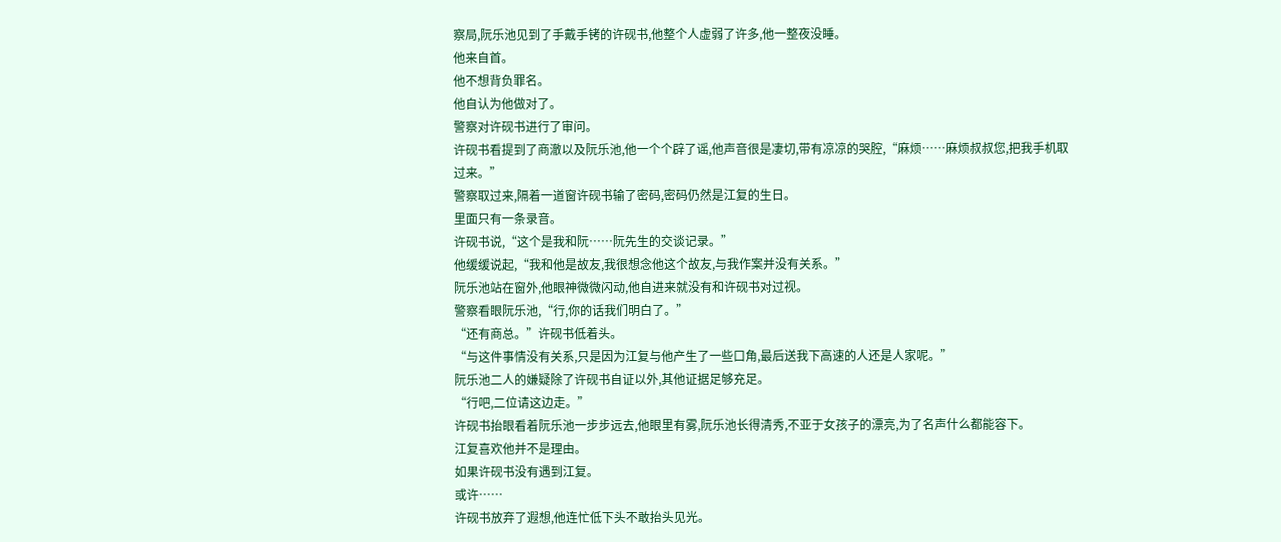察局,阮乐池见到了手戴手铐的许砚书,他整个人虚弱了许多,他一整夜没睡。
他来自首。
他不想背负罪名。
他自认为他做对了。
警察对许砚书进行了审问。
许砚书看提到了商澈以及阮乐池,他一个个辟了谣,他声音很是凄切,带有凉凉的哭腔,“麻烦……麻烦叔叔您,把我手机取过来。”
警察取过来,隔着一道窗许砚书输了密码,密码仍然是江复的生日。
里面只有一条录音。
许砚书说,“这个是我和阮……阮先生的交谈记录。”
他缓缓说起,“我和他是故友,我很想念他这个故友,与我作案并没有关系。”
阮乐池站在窗外,他眼神微微闪动,他自进来就没有和许砚书对过视。
警察看眼阮乐池,“行,你的话我们明白了。”
“还有商总。”许砚书低着头。
“与这件事情没有关系,只是因为江复与他产生了一些口角,最后送我下高速的人还是人家呢。”
阮乐池二人的嫌疑除了许砚书自证以外,其他证据足够充足。
“行吧,二位请这边走。”
许砚书抬眼看着阮乐池一步步远去,他眼里有雾,阮乐池长得清秀,不亚于女孩子的漂亮,为了名声什么都能容下。
江复喜欢他并不是理由。
如果许砚书没有遇到江复。
或许……
许砚书放弃了遐想,他连忙低下头不敢抬头见光。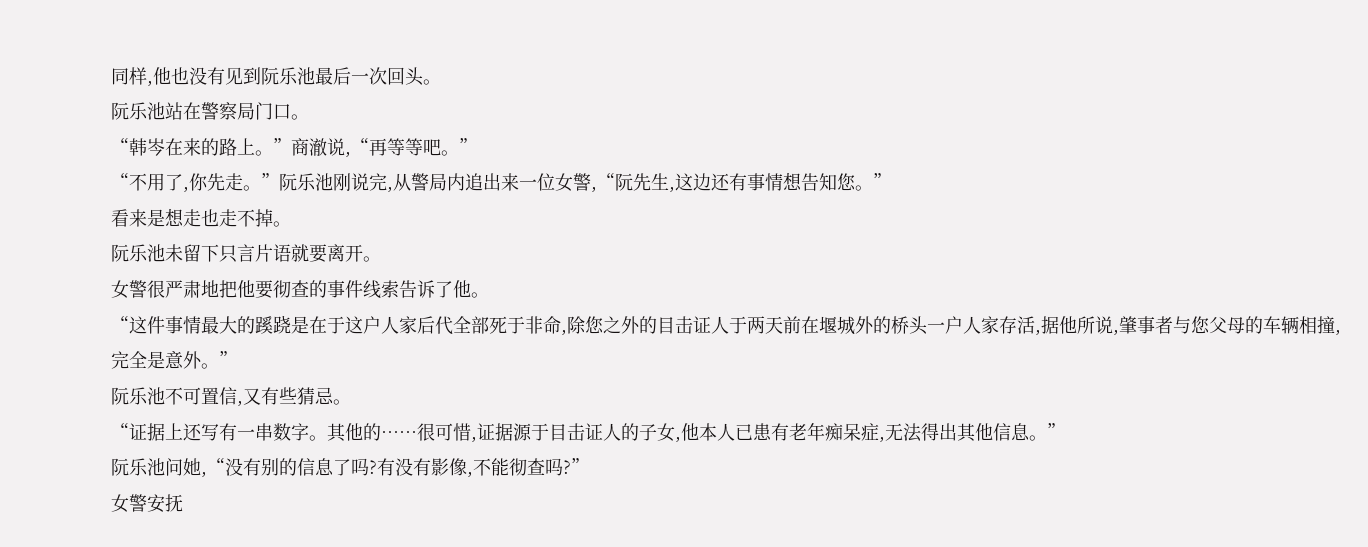同样,他也没有见到阮乐池最后一次回头。
阮乐池站在警察局门口。
“韩岑在来的路上。”商澈说,“再等等吧。”
“不用了,你先走。”阮乐池刚说完,从警局内追出来一位女警,“阮先生,这边还有事情想告知您。”
看来是想走也走不掉。
阮乐池未留下只言片语就要离开。
女警很严肃地把他要彻查的事件线索告诉了他。
“这件事情最大的蹊跷是在于这户人家后代全部死于非命,除您之外的目击证人于两天前在堰城外的桥头一户人家存活,据他所说,肇事者与您父母的车辆相撞,完全是意外。”
阮乐池不可置信,又有些猜忌。
“证据上还写有一串数字。其他的……很可惜,证据源于目击证人的子女,他本人已患有老年痴呆症,无法得出其他信息。”
阮乐池问她,“没有别的信息了吗?有没有影像,不能彻查吗?”
女警安抚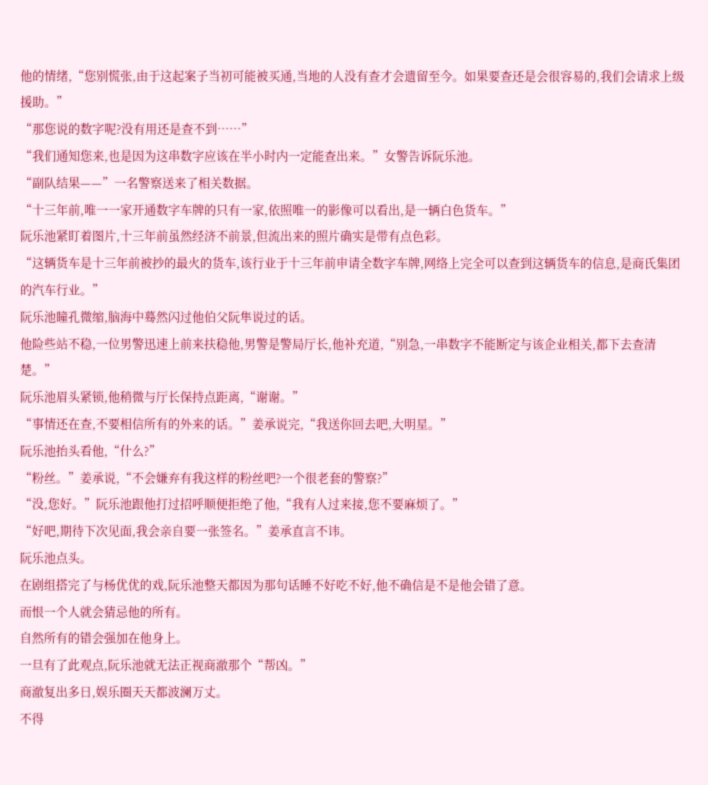他的情绪,“您别慌张,由于这起案子当初可能被买通,当地的人没有查才会遗留至今。如果要查还是会很容易的,我们会请求上级援助。”
“那您说的数字呢?没有用还是查不到……”
“我们通知您来,也是因为这串数字应该在半小时内一定能查出来。”女警告诉阮乐池。
“副队结果——”一名警察送来了相关数据。
“十三年前,唯一一家开通数字车牌的只有一家,依照唯一的影像可以看出,是一辆白色货车。”
阮乐池紧盯着图片,十三年前虽然经济不前景,但流出来的照片确实是带有点色彩。
“这辆货车是十三年前被抄的最火的货车,该行业于十三年前申请全数字车牌,网络上完全可以查到这辆货车的信息,是商氏集团的汽车行业。”
阮乐池瞳孔微缩,脑海中蓦然闪过他伯父阮隼说过的话。
他险些站不稳,一位男警迅速上前来扶稳他,男警是警局厅长,他补充道,“别急,一串数字不能断定与该企业相关,都下去查清楚。”
阮乐池眉头紧锁,他稍微与厅长保持点距离,“谢谢。”
“事情还在查,不要相信所有的外来的话。”姜承说完,“我送你回去吧,大明星。”
阮乐池抬头看他,“什么?”
“粉丝。”姜承说,“不会嫌弃有我这样的粉丝吧?一个很老套的警察?”
“没,您好。”阮乐池跟他打过招呼顺便拒绝了他,“我有人过来接,您不要麻烦了。”
“好吧,期待下次见面,我会亲自要一张签名。”姜承直言不讳。
阮乐池点头。
在剧组搭完了与杨优优的戏,阮乐池整天都因为那句话睡不好吃不好,他不确信是不是他会错了意。
而恨一个人就会猜忌他的所有。
自然所有的错会强加在他身上。
一旦有了此观点,阮乐池就无法正视商澈那个“帮凶。”
商澈复出多日,娱乐圈天天都波澜万丈。
不得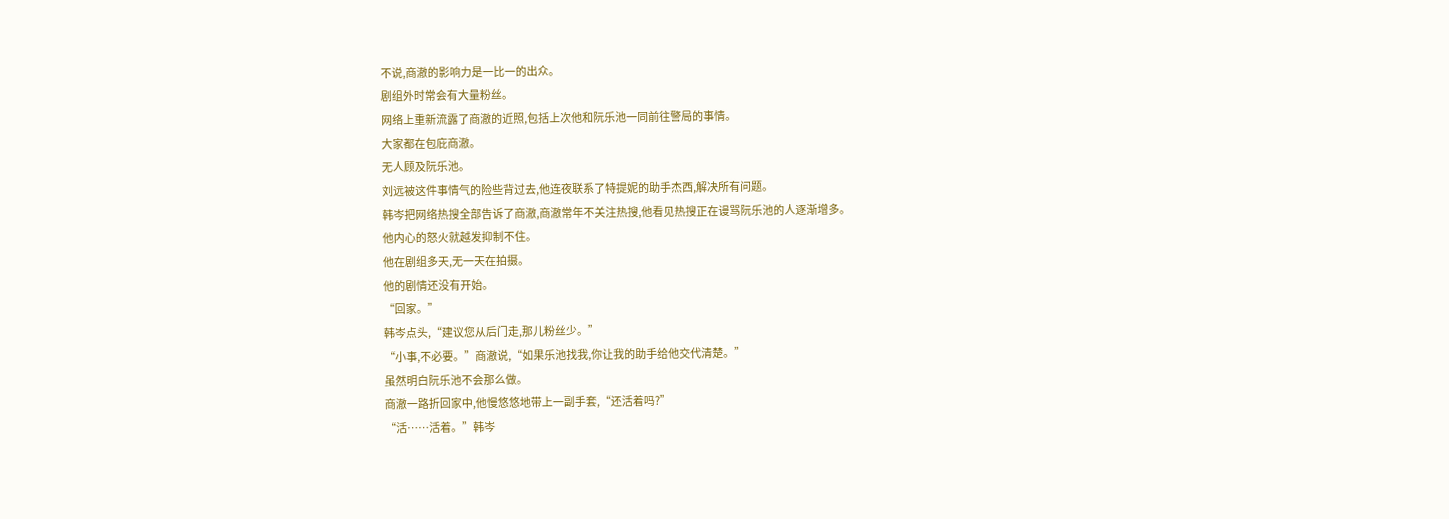不说,商澈的影响力是一比一的出众。
剧组外时常会有大量粉丝。
网络上重新流露了商澈的近照,包括上次他和阮乐池一同前往警局的事情。
大家都在包庇商澈。
无人顾及阮乐池。
刘远被这件事情气的险些背过去,他连夜联系了特提妮的助手杰西,解决所有问题。
韩岑把网络热搜全部告诉了商澈,商澈常年不关注热搜,他看见热搜正在谩骂阮乐池的人逐渐增多。
他内心的怒火就越发抑制不住。
他在剧组多天,无一天在拍摄。
他的剧情还没有开始。
“回家。”
韩岑点头,“建议您从后门走,那儿粉丝少。”
“小事,不必要。”商澈说,“如果乐池找我,你让我的助手给他交代清楚。”
虽然明白阮乐池不会那么做。
商澈一路折回家中,他慢悠悠地带上一副手套,“还活着吗?”
“活……活着。”韩岑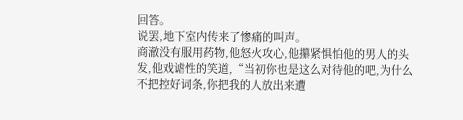回答。
说罢,地下室内传来了惨痛的叫声。
商澈没有服用药物,他怒火攻心,他攥紧惧怕他的男人的头发,他戏谑性的笑道,“当初你也是这么对待他的吧,为什么不把控好词条,你把我的人放出来遭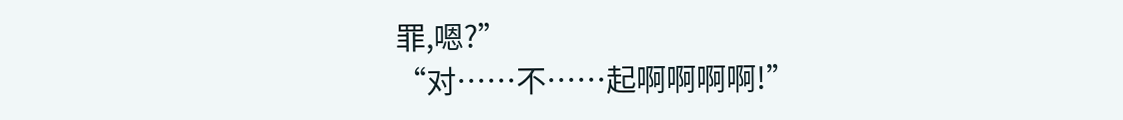罪,嗯?”
“对……不……起啊啊啊啊!”